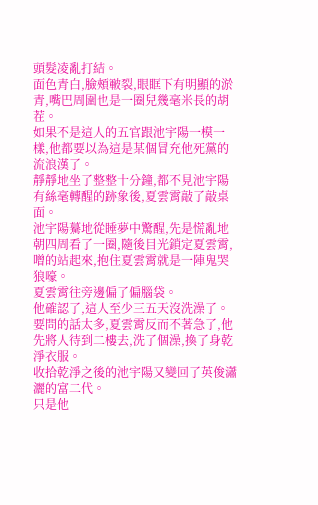頭髮凌亂打結。
面色青白,臉頰皸裂,眼眶下有明顯的淤青,嘴巴周圍也是一圈兒幾毫米長的胡茬。
如果不是這人的五官跟池宇陽一模一樣,他都要以為這是某個冒充他死黨的流浪漢了。
靜靜地坐了整整十分鐘,都不見池宇陽有絲毫轉醒的跡象後,夏雲霄敲了敲桌面。
池宇陽驀地從睡夢中驚醒,先是慌亂地朝四周看了一圈,隨後目光鎖定夏雲霄,噌的站起來,抱住夏雲霄就是一陣鬼哭狼嚎。
夏雲霄往旁邊偏了偏腦袋。
他確認了,這人至少三五天沒洗澡了。
要問的話太多,夏雲霄反而不著急了,他先將人待到二樓去,洗了個澡,換了身乾淨衣服。
收拾乾淨之後的池宇陽又變回了英俊瀟灑的富二代。
只是他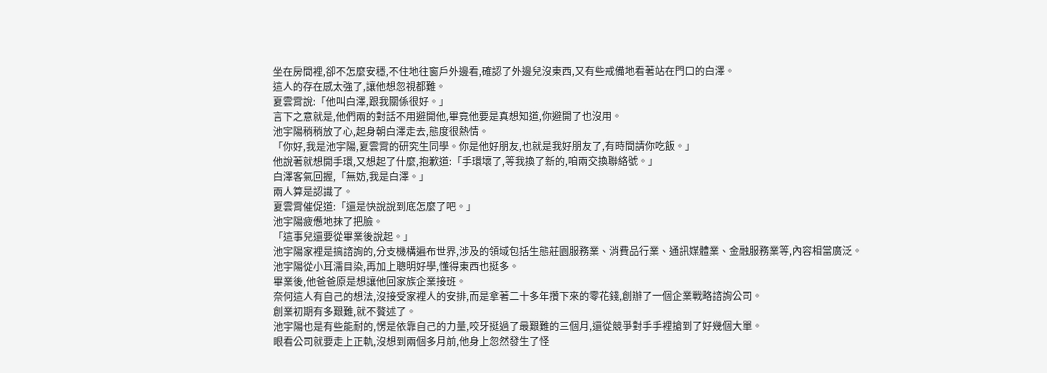坐在房間裡,卻不怎麼安穩,不住地往窗戶外邊看,確認了外邊兒沒東西,又有些戒備地看著站在門口的白澤。
這人的存在感太強了,讓他想忽視都難。
夏雲霄說:「他叫白澤,跟我關係很好。」
言下之意就是,他們兩的對話不用避開他,畢竟他要是真想知道,你避開了也沒用。
池宇陽稍稍放了心,起身朝白澤走去,態度很熱情。
「你好,我是池宇陽,夏雲霄的研究生同學。你是他好朋友,也就是我好朋友了,有時間請你吃飯。」
他說著就想開手環,又想起了什麼,抱歉道:「手環壞了,等我換了新的,咱兩交換聯絡號。」
白澤客氣回握,「無妨,我是白澤。」
兩人算是認識了。
夏雲霄催促道:「還是快說說到底怎麼了吧。」
池宇陽疲憊地抹了把臉。
「這事兒還要從畢業後說起。」
池宇陽家裡是搞諮詢的,分支機構遍布世界,涉及的領域包括生態莊園服務業、消費品行業、通訊媒體業、金融服務業等,內容相當廣泛。
池宇陽從小耳濡目染,再加上聰明好學,懂得東西也挺多。
畢業後,他爸爸原是想讓他回家族企業接班。
奈何這人有自己的想法,沒接受家裡人的安排,而是拿著二十多年攢下來的零花錢,創辦了一個企業戰略諮詢公司。
創業初期有多艱難,就不贅述了。
池宇陽也是有些能耐的,愣是依靠自己的力量,咬牙挺過了最艱難的三個月,還從競爭對手手裡搶到了好幾個大單。
眼看公司就要走上正軌,沒想到兩個多月前,他身上忽然發生了怪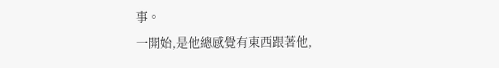事。
一開始,是他總感覺有東西跟著他,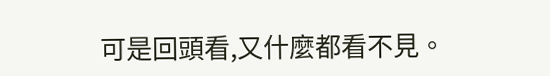可是回頭看,又什麼都看不見。